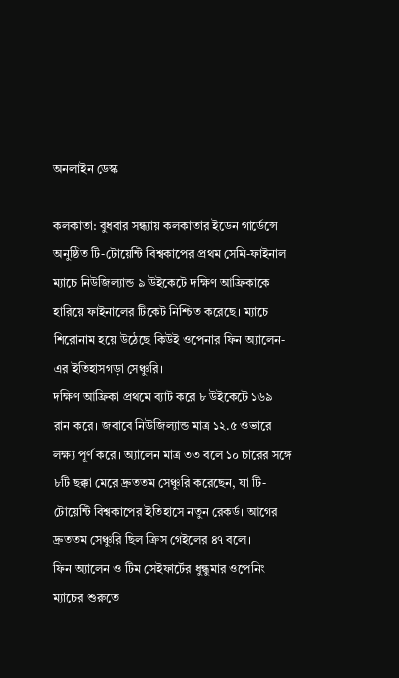অনলাইন ডেস্ক

কলকাতা: বুধবার সন্ধ্যায় কলকাতার ইডেন গার্ডেন্সে অনুষ্ঠিত টি-টোয়েন্টি বিশ্বকাপের প্রথম সেমি-ফাইনাল ম্যাচে নিউজিল্যান্ড ৯ উইকেটে দক্ষিণ আফ্রিকাকে হারিয়ে ফাইনালের টিকেট নিশ্চিত করেছে। ম্যাচে শিরোনাম হয়ে উঠেছে কিউই ওপেনার ফিন অ্যালেন-এর ইতিহাসগড়া সেঞ্চুরি।
দক্ষিণ আফ্রিকা প্রথমে ব্যাট করে ৮ উইকেটে ১৬৯ রান করে। জবাবে নিউজিল্যান্ড মাত্র ১২.৫ ওভারে লক্ষ্য পূর্ণ করে। অ্যালেন মাত্র ৩৩ বলে ১০ চারের সঙ্গে ৮টি ছক্কা মেরে দ্রুততম সেঞ্চুরি করেছেন, যা টি-টোয়েন্টি বিশ্বকাপের ইতিহাসে নতুন রেকর্ড। আগের দ্রুততম সেঞ্চুরি ছিল ক্রিস গেইলের ৪৭ বলে।
ফিন অ্যালেন ও টিম সেইফার্টের ধুন্ধুমার ওপেনিং
ম্যাচের শুরুতে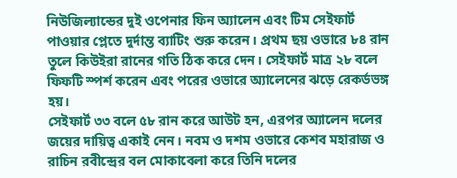নিউজিল্যান্ডের দুই ওপেনার ফিন অ্যালেন এবং টিম সেইফার্ট পাওয়ার প্লেতে দুর্দান্ত ব্যাটিং শুরু করেন। প্রথম ছয় ওভারে ৮৪ রান তুলে কিউইরা রানের গতি ঠিক করে দেন। সেইফার্ট মাত্র ২৮ বলে ফিফটি স্পর্শ করেন এবং পরের ওভারে অ্যালেনের ঝড়ে রেকর্ডভঙ্গ হয়।
সেইফার্ট ৩৩ বলে ৫৮ রান করে আউট হন, এরপর অ্যালেন দলের জয়ের দায়িত্ব একাই নেন। নবম ও দশম ওভারে কেশব মহারাজ ও রাচিন রবীন্দ্রের বল মোকাবেলা করে তিনি দলের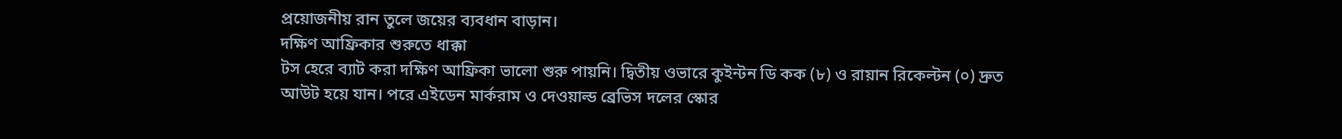প্রয়োজনীয় রান তুলে জয়ের ব্যবধান বাড়ান।
দক্ষিণ আফ্রিকার শুরুতে ধাক্কা
টস হেরে ব্যাট করা দক্ষিণ আফ্রিকা ভালো শুরু পায়নি। দ্বিতীয় ওভারে কুইন্টন ডি কক (৮) ও রায়ান রিকেল্টন (০) দ্রুত আউট হয়ে যান। পরে এইডেন মার্করাম ও দেওয়াল্ড ব্রেভিস দলের স্কোর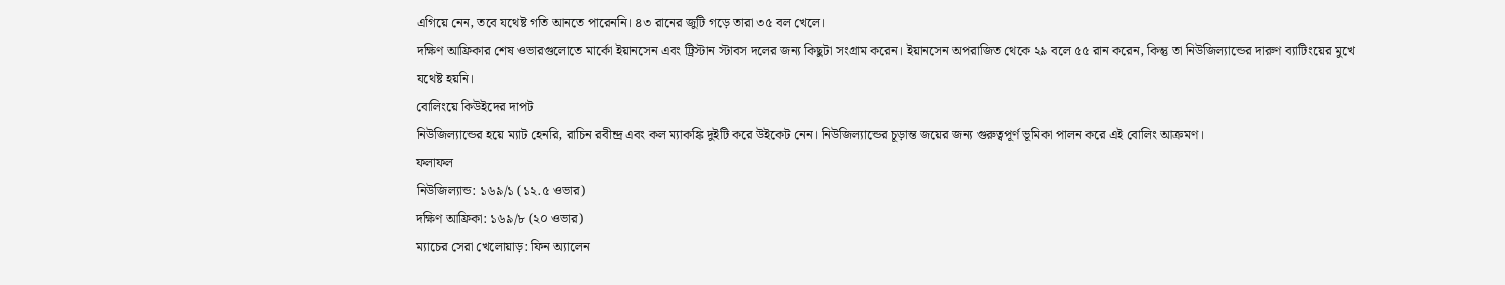এগিয়ে নেন, তবে যথেষ্ট গতি আনতে পারেননি। ৪৩ রানের জুটি গড়ে তারা ৩৫ বল খেলে।
দক্ষিণ আফ্রিকার শেষ ওভারগুলোতে মার্কো ইয়ানসেন এবং ট্রিস্টান স্টাবস দলের জন্য কিছুটা সংগ্রাম করেন। ইয়ানসেন অপরাজিত থেকে ২৯ বলে ৫৫ রান করেন, কিন্তু তা নিউজিল্যান্ডের দারুণ ব্যাটিংয়ের মুখে যথেষ্ট হয়নি।
বোলিংয়ে কিউইদের দাপট
নিউজিল্যান্ডের হয়ে ম্যাট হেনরি, রাচিন রবীন্দ্র এবং কল ম্যাকঙ্কি দুইটি করে উইকেট নেন। নিউজিল্যান্ডের চূড়ান্ত জয়ের জন্য গুরুত্বপূর্ণ ভূমিকা পালন করে এই বোলিং আক্রমণ।
ফলাফল
নিউজিল্যান্ড: ১৬৯/১ (১২.৫ ওভার)
দক্ষিণ আফ্রিকা: ১৬৯/৮ (২০ ওভার)
ম্যাচের সেরা খেলোয়াড়: ফিন অ্যালেন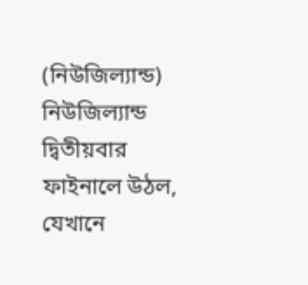(নিউজিল্যান্ড)
নিউজিল্যান্ড দ্বিতীয়বার ফাইনালে উঠল, যেখানে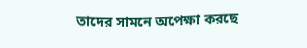তাদের সামনে অপেক্ষা করছে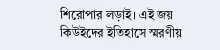শিরোপার লড়াই। এই জয় কিউইদের ইতিহাসে স্মরণীয়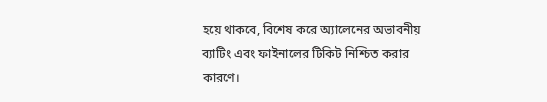হয়ে থাকবে, বিশেষ করে অ্যালেনের অভাবনীয় ব্যাটিং এবং ফাইনালের টিকিট নিশ্চিত করার কারণে।